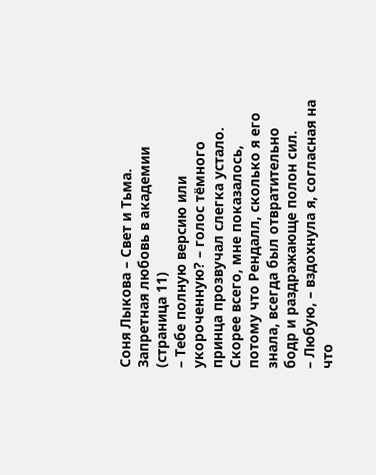Соня Лыкова – Свет и Тьма. Запретная любовь в академии (страница 11)
– Тебе полную версию или укороченную? – голос тёмного принца прозвучал слегка устало. Скорее всего, мне показалось, потому что Рендалл, сколько я его знала, всегда был отвратительно бодр и раздражающе полон сил.
– Любую, – вздохнула я, согласная на что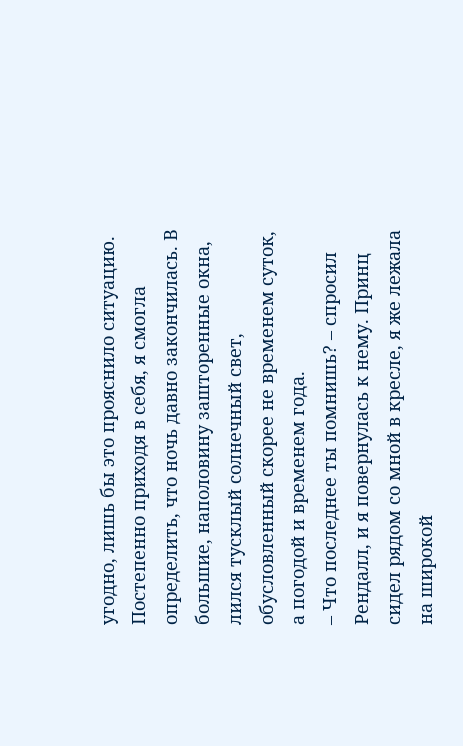угодно, лишь бы это прояснило ситуацию.
Постепенно приходя в себя, я смогла определить, что ночь давно закончилась. В большие, наполовину зашторенные окна, лился тусклый солнечный свет, обусловленный скорее не временем суток, а погодой и временем года.
– Что последнее ты помнишь? – спросил Рендалл, и я повернулась к нему. Принц сидел рядом со мной в кресле, я же лежала на широкой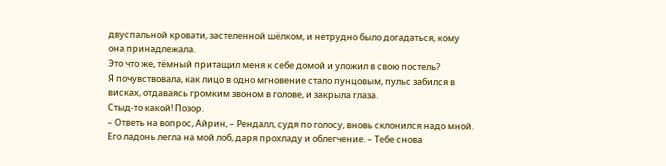двуспальной кровати, застеленной шёлком, и нетрудно было догадаться, кому она принадлежала.
Это что же, тёмный притащил меня к себе домой и уложил в свою постель?
Я почувствовала, как лицо в одно мгновение стало пунцовым, пульс забился в висках, отдаваясь громким звоном в голове, и закрыла глаза.
Стыд-то какой! Позор.
– Ответь на вопрос, Айрин, – Рендалл, судя по голосу, вновь склонился надо мной. Его ладонь легла на мой лоб, даря прохладу и облегчение. – Тебе снова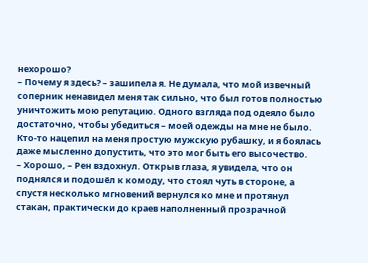нехорошо?
– Почему я здесь? – зашипела я. Не думала, что мой извечный соперник ненавидел меня так сильно, что был готов полностью уничтожить мою репутацию. Одного взгляда под одеяло было достаточно, чтобы убедиться – моей одежды на мне не было. Кто-то нацепил на меня простую мужскую рубашку, и я боялась даже мысленно допустить, что это мог быть его высочество.
– Хорошо, – Рен вздохнул. Открыв глаза, я увидела, что он поднялся и подошёл к комоду, что стоял чуть в стороне, а спустя несколько мгновений вернулся ко мне и протянул стакан, практически до краев наполненный прозрачной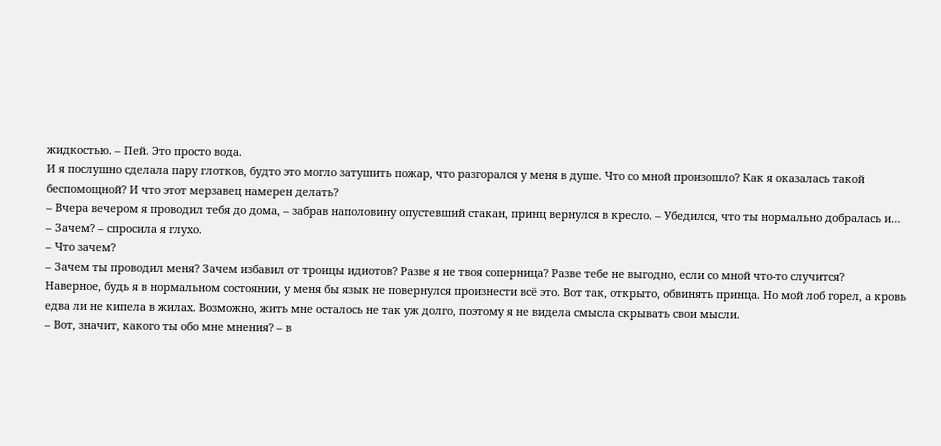жидкостью. – Пей. Это просто вода.
И я послушно сделала пару глотков, будто это могло затушить пожар, что разгорался у меня в душе. Что со мной произошло? Как я оказалась такой беспомощной? И что этот мерзавец намерен делать?
– Вчера вечером я проводил тебя до дома, – забрав наполовину опустевший стакан, принц вернулся в кресло. – Убедился, что ты нормально добралась и…
– Зачем? – спросила я глухо.
– Что зачем?
– Зачем ты проводил меня? Зачем избавил от троицы идиотов? Разве я не твоя соперница? Разве тебе не выгодно, если со мной что-то случится?
Наверное, будь я в нормальном состоянии, у меня бы язык не повернулся произнести всё это. Вот так, открыто, обвинять принца. Но мой лоб горел, а кровь едва ли не кипела в жилах. Возможно, жить мне осталось не так уж долго, поэтому я не видела смысла скрывать свои мысли.
– Вот, значит, какого ты обо мне мнения? – в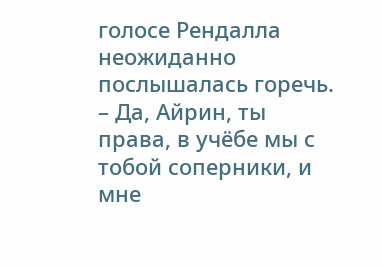голосе Рендалла неожиданно послышалась горечь. – Да, Айрин, ты права, в учёбе мы с тобой соперники, и мне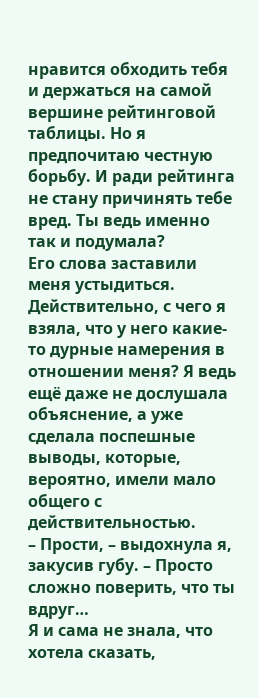нравится обходить тебя и держаться на самой вершине рейтинговой таблицы. Но я предпочитаю честную борьбу. И ради рейтинга не стану причинять тебе вред. Ты ведь именно так и подумала?
Его слова заставили меня устыдиться. Действительно, с чего я взяла, что у него какие-то дурные намерения в отношении меня? Я ведь ещё даже не дослушала объяснение, а уже сделала поспешные выводы, которые, вероятно, имели мало общего с действительностью.
– Прости, – выдохнула я, закусив губу. – Просто сложно поверить, что ты вдруг…
Я и сама не знала, что хотела сказать,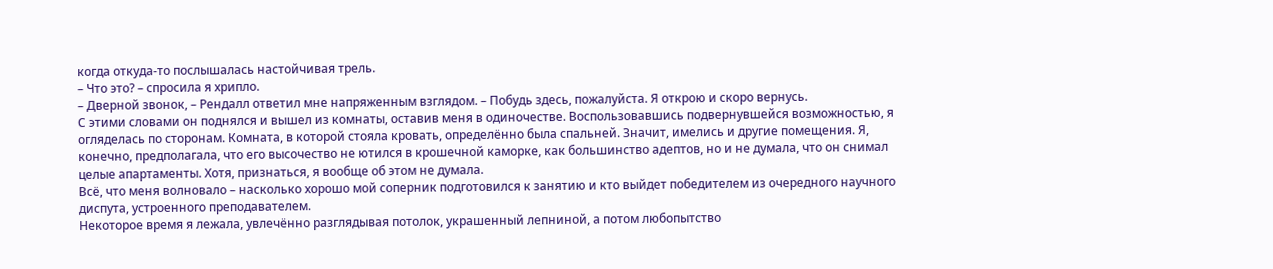когда откуда-то послышалась настойчивая трель.
– Что это? – спросила я хрипло.
– Дверной звонок, – Рендалл ответил мне напряженным взглядом. – Побудь здесь, пожалуйста. Я открою и скоро вернусь.
С этими словами он поднялся и вышел из комнаты, оставив меня в одиночестве. Воспользовавшись подвернувшейся возможностью, я огляделась по сторонам. Комната, в которой стояла кровать, определённо была спальней. Значит, имелись и другие помещения. Я, конечно, предполагала, что его высочество не ютился в крошечной каморке, как большинство адептов, но и не думала, что он снимал целые апартаменты. Хотя, признаться, я вообще об этом не думала.
Всё, что меня волновало – насколько хорошо мой соперник подготовился к занятию и кто выйдет победителем из очередного научного диспута, устроенного преподавателем.
Некоторое время я лежала, увлечённо разглядывая потолок, украшенный лепниной, а потом любопытство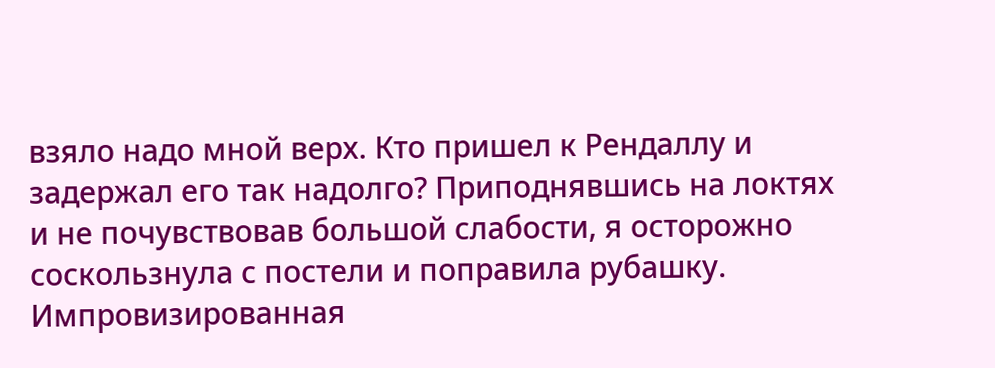взяло надо мной верх. Кто пришел к Рендаллу и задержал его так надолго? Приподнявшись на локтях и не почувствовав большой слабости, я осторожно соскользнула с постели и поправила рубашку.
Импровизированная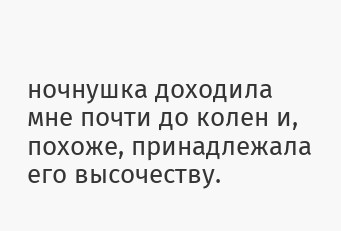ночнушка доходила мне почти до колен и, похоже, принадлежала его высочеству.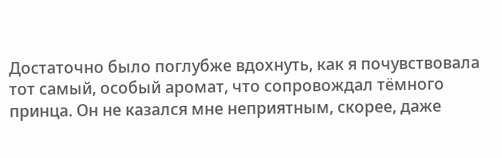Достаточно было поглубже вдохнуть, как я почувствовала тот самый, особый аромат, что сопровождал тёмного принца. Он не казался мне неприятным, скорее, даже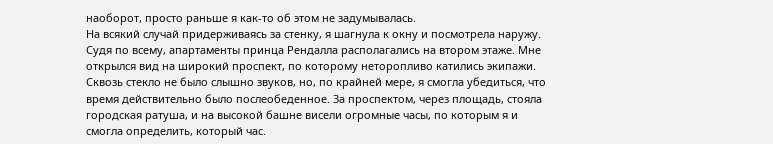наоборот, просто раньше я как-то об этом не задумывалась.
На всякий случай придерживаясь за стенку, я шагнула к окну и посмотрела наружу. Судя по всему, апартаменты принца Рендалла располагались на втором этаже. Мне открылся вид на широкий проспект, по которому неторопливо катились экипажи. Сквозь стекло не было слышно звуков, но, по крайней мере, я смогла убедиться, что время действительно было послеобеденное. За проспектом, через площадь, стояла городская ратуша, и на высокой башне висели огромные часы, по которым я и смогла определить, который час.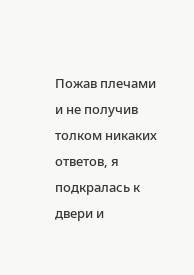Пожав плечами и не получив толком никаких ответов, я подкралась к двери и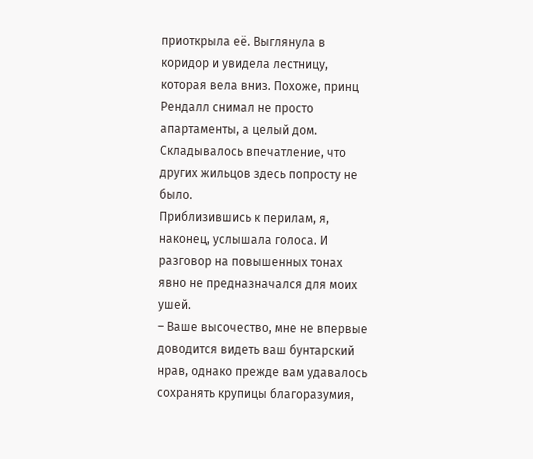приоткрыла её. Выглянула в коридор и увидела лестницу, которая вела вниз. Похоже, принц Рендалл снимал не просто апартаменты, а целый дом. Складывалось впечатление, что других жильцов здесь попросту не было.
Приблизившись к перилам, я, наконец, услышала голоса. И разговор на повышенных тонах явно не предназначался для моих ушей.
– Ваше высочество, мне не впервые доводится видеть ваш бунтарский нрав, однако прежде вам удавалось сохранять крупицы благоразумия,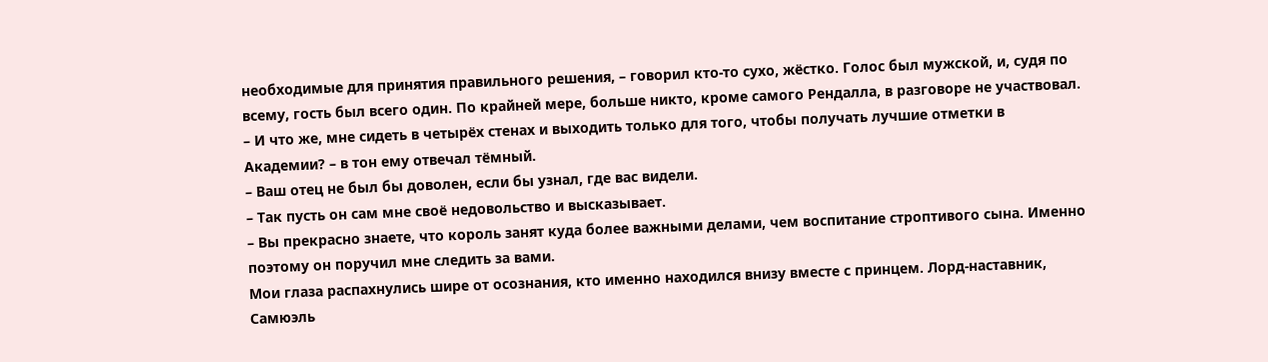необходимые для принятия правильного решения, – говорил кто-то сухо, жёстко. Голос был мужской, и, судя по всему, гость был всего один. По крайней мере, больше никто, кроме самого Рендалла, в разговоре не участвовал.
– И что же, мне сидеть в четырёх стенах и выходить только для того, чтобы получать лучшие отметки в Академии? – в тон ему отвечал тёмный.
– Ваш отец не был бы доволен, если бы узнал, где вас видели.
– Так пусть он сам мне своё недовольство и высказывает.
– Вы прекрасно знаете, что король занят куда более важными делами, чем воспитание строптивого сына. Именно поэтому он поручил мне следить за вами.
Мои глаза распахнулись шире от осознания, кто именно находился внизу вместе с принцем. Лорд-наставник, Самюэль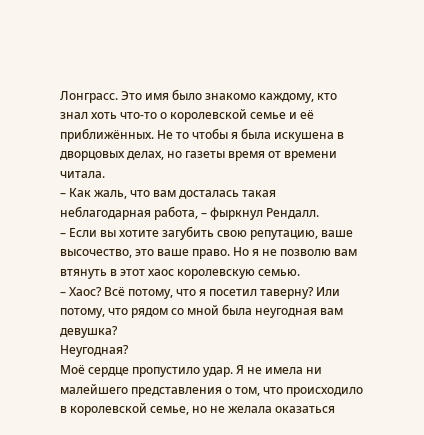Лонграсс. Это имя было знакомо каждому, кто знал хоть что-то о королевской семье и её приближённых. Не то чтобы я была искушена в дворцовых делах, но газеты время от времени читала.
– Как жаль, что вам досталась такая неблагодарная работа, – фыркнул Рендалл.
– Если вы хотите загубить свою репутацию, ваше высочество, это ваше право. Но я не позволю вам втянуть в этот хаос королевскую семью.
– Хаос? Всё потому, что я посетил таверну? Или потому, что рядом со мной была неугодная вам девушка?
Неугодная?
Моё сердце пропустило удар. Я не имела ни малейшего представления о том, что происходило в королевской семье, но не желала оказаться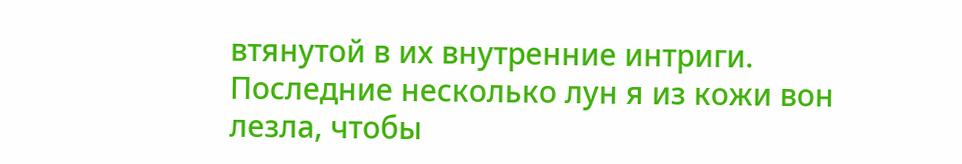втянутой в их внутренние интриги. Последние несколько лун я из кожи вон лезла, чтобы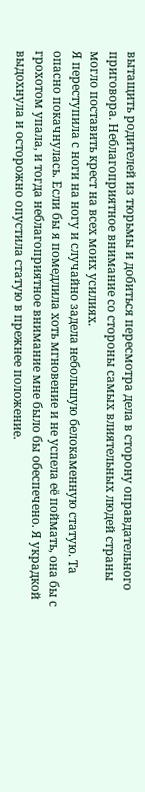вытащить родителей из тюрьмы и добиться пересмотра дела в сторону оправдательного приговора. Неблагоприятное внимание со стороны самых влиятельных людей страны могло поставить крест на всех моих усилиях.
Я переступила с ноги на ногу и случайно задела небольшую белокаменную статую. Та опасно покачнулась. Если бы я помедлила хоть мгновение и не успела её поймать, она бы с грохотом упала, и тогда неблагоприятное внимание мне было бы обеспечено. Я украдкой выдохнула и осторожно опустила статую в прежнее положение.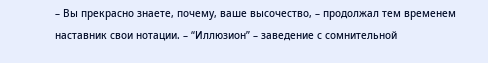– Вы прекрасно знаете, почему, ваше высочество, – продолжал тем временем наставник свои нотации. – “Иллюзион” – заведение с сомнительной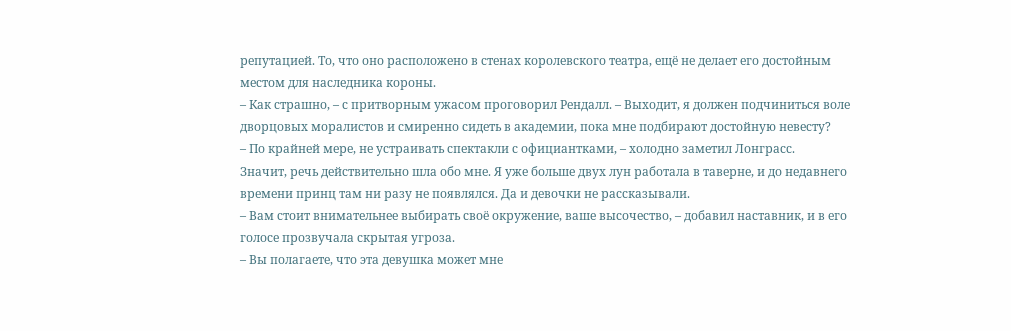репутацией. То, что оно расположено в стенах королевского театра, ещё не делает его достойным местом для наследника короны.
– Как страшно, – с притворным ужасом проговорил Рендалл. – Выходит, я должен подчиниться воле дворцовых моралистов и смиренно сидеть в академии, пока мне подбирают достойную невесту?
– По крайней мере, не устраивать спектакли с официантками, – холодно заметил Лонграсс.
Значит, речь действительно шла обо мне. Я уже больше двух лун работала в таверне, и до недавнего времени принц там ни разу не появлялся. Да и девочки не рассказывали.
– Вам стоит внимательнее выбирать своё окружение, ваше высочество, – добавил наставник, и в его голосе прозвучала скрытая угроза.
– Вы полагаете, что эта девушка может мне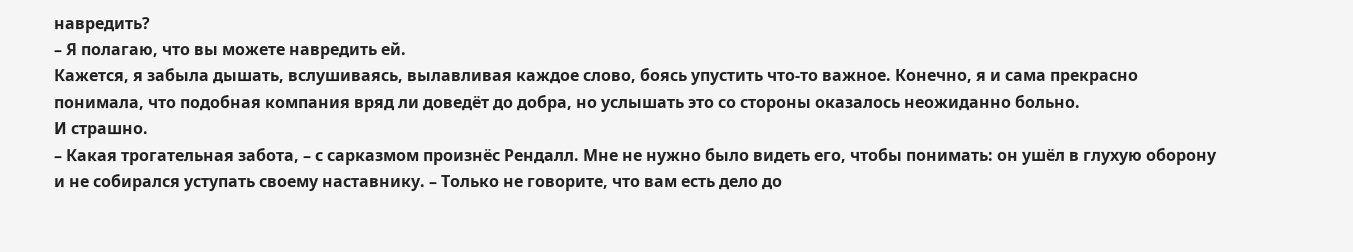навредить?
– Я полагаю, что вы можете навредить ей.
Кажется, я забыла дышать, вслушиваясь, вылавливая каждое слово, боясь упустить что-то важное. Конечно, я и сама прекрасно понимала, что подобная компания вряд ли доведёт до добра, но услышать это со стороны оказалось неожиданно больно.
И страшно.
– Какая трогательная забота, – с сарказмом произнёс Рендалл. Мне не нужно было видеть его, чтобы понимать: он ушёл в глухую оборону и не собирался уступать своему наставнику. – Только не говорите, что вам есть дело до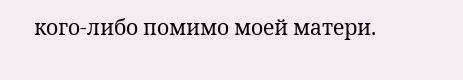кого-либо помимо моей матери.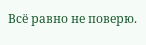Всё равно не поверю.